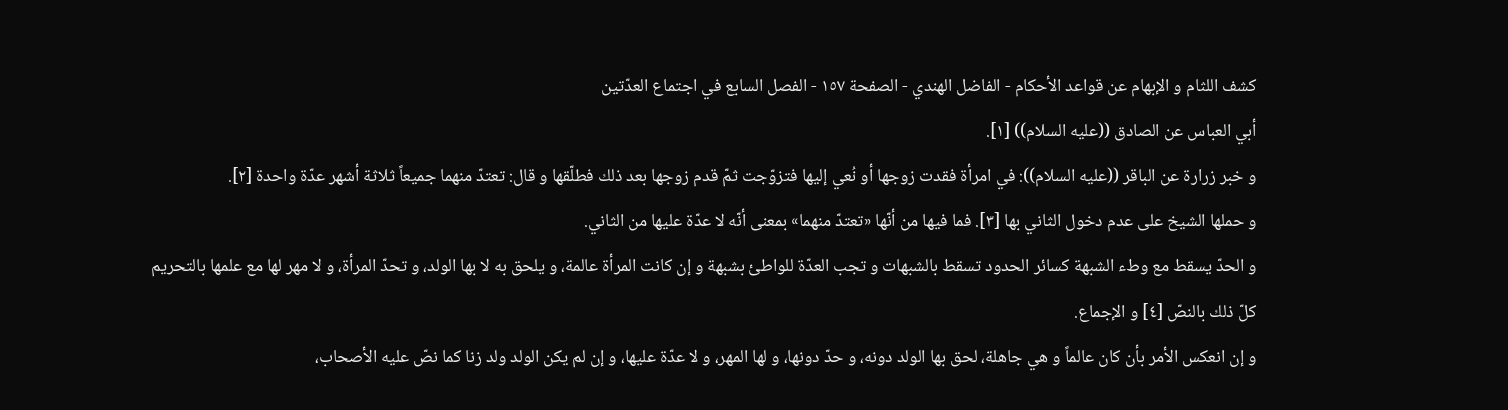كشف اللثام و الإبهام عن قواعد الأحكام - الفاضل الهندي - الصفحة ١٥٧ - الفصل السابع في اجتماع العدّتين
أبي العباس عن الصادق ((عليه السلام)) [١].
و خبر زرارة عن الباقر ((عليه السلام)): في امرأة فقدت زوجها أو نُعي إليها فتزوّجت ثمّ قدم زوجها بعد ذلك فطلّقها و قال: تعتدّ منهما جميعاً ثلاثة أشهر عدّة واحدة [٢].
و حملها الشيخ على عدم دخول الثاني بها [٣]. فما فيها من أنّها «تعتدّ منهما» بمعنى أنّه لا عدّة عليها من الثاني.
و الحدّ يسقط مع وطء الشبهة كسائر الحدود تسقط بالشبهات و تجب العدّة للواطئ بشبهة و إن كانت المرأة عالمة، و يلحق به لا بها الولد، و تحدّ المرأة، و لا مهر لها مع علمها بالتحريم كلّ ذلك بالنصّ [٤] و الإجماع.
و إن انعكس الأمر بأن كان عالماً و هي جاهلة، لحق بها الولد دونه، و حدّ دونها، و لها المهر، و لا عدّة عليها، و إن لم يكن الولد ولد زنا كما نصّ عليه الأصحاب،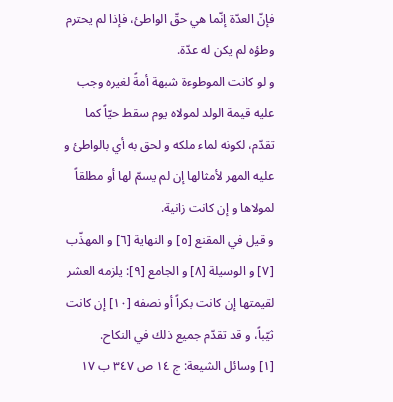فإنّ العدّة إنّما هي حقّ الواطئ، فإذا لم يحترم وطؤه لم يكن له عدّة.
و لو كانت الموطوءة شبهة أمةً لغيره وجب عليه قيمة الولد لمولاه يوم سقط حيّاً كما تقدّم، لكونه لماء ملكه و لحق به أي بالواطئ و عليه المهر لأمثالها إن لم يسمّ لها أو مطلقاً لمولاها و إن كانت زانية.
و قيل في المقنع [٥] و النهاية [٦] و المهذّب [٧] و الوسيلة [٨] و الجامع [٩]: يلزمه العشر لقيمتها إن كانت بكراً أو نصفه [١٠] إن كانت ثيّباً، و قد تقدّم جميع ذلك في النكاح.
[١] وسائل الشيعة: ج ١٤ ص ٣٤٧ ب ١٧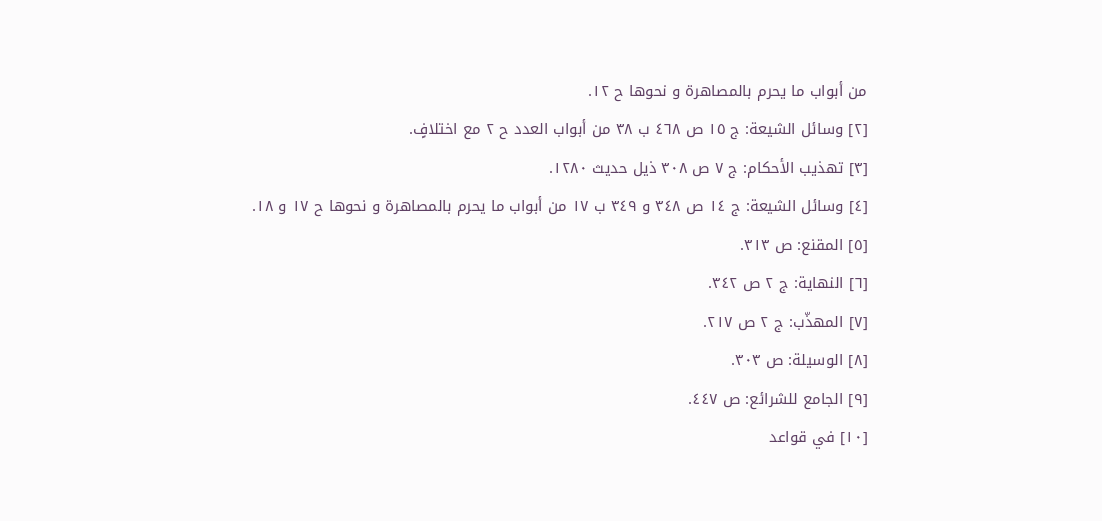من أبواب ما يحرم بالمصاهرة و نحوها ح ١٢.
[٢] وسائل الشيعة: ج ١٥ ص ٤٦٨ ب ٣٨ من أبواب العدد ح ٢ مع اختلافٍ.
[٣] تهذيب الأحكام: ج ٧ ص ٣٠٨ ذيل حديث ١٢٨٠.
[٤] وسائل الشيعة: ج ١٤ ص ٣٤٨ و ٣٤٩ ب ١٧ من أبواب ما يحرم بالمصاهرة و نحوها ح ١٧ و ١٨.
[٥] المقنع: ص ٣١٣.
[٦] النهاية: ج ٢ ص ٣٤٢.
[٧] المهذّب: ج ٢ ص ٢١٧.
[٨] الوسيلة: ص ٣٠٣.
[٩] الجامع للشرائع: ص ٤٤٧.
[١٠] في قواعد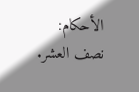الأحكام: نصف العشر.